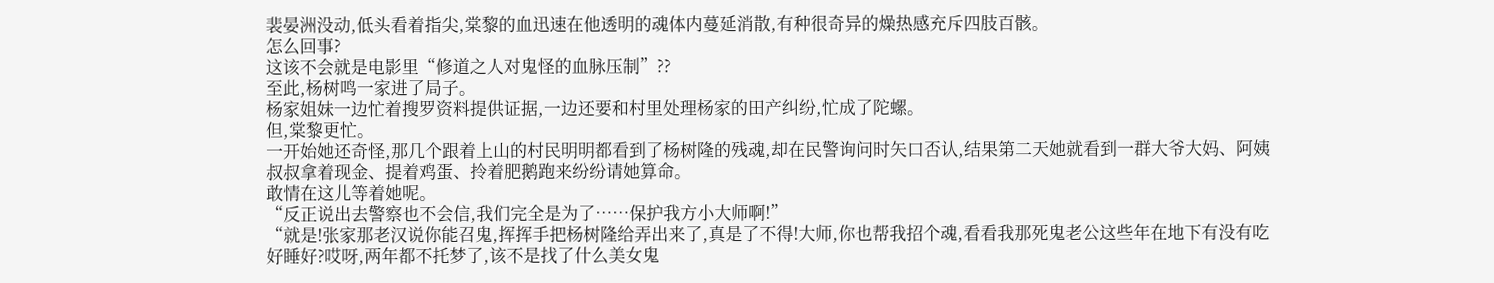裴晏洲没动,低头看着指尖,棠黎的血迅速在他透明的魂体内蔓延消散,有种很奇异的燥热感充斥四肢百骸。
怎么回事?
这该不会就是电影里“修道之人对鬼怪的血脉压制”??
至此,杨树鸣一家进了局子。
杨家姐妹一边忙着搜罗资料提供证据,一边还要和村里处理杨家的田产纠纷,忙成了陀螺。
但,棠黎更忙。
一开始她还奇怪,那几个跟着上山的村民明明都看到了杨树隆的残魂,却在民警询问时矢口否认,结果第二天她就看到一群大爷大妈、阿姨叔叔拿着现金、提着鸡蛋、拎着肥鹅跑来纷纷请她算命。
敢情在这儿等着她呢。
“反正说出去警察也不会信,我们完全是为了……保护我方小大师啊!”
“就是!张家那老汉说你能召鬼,挥挥手把杨树隆给弄出来了,真是了不得!大师,你也帮我招个魂,看看我那死鬼老公这些年在地下有没有吃好睡好?哎呀,两年都不托梦了,该不是找了什么美女鬼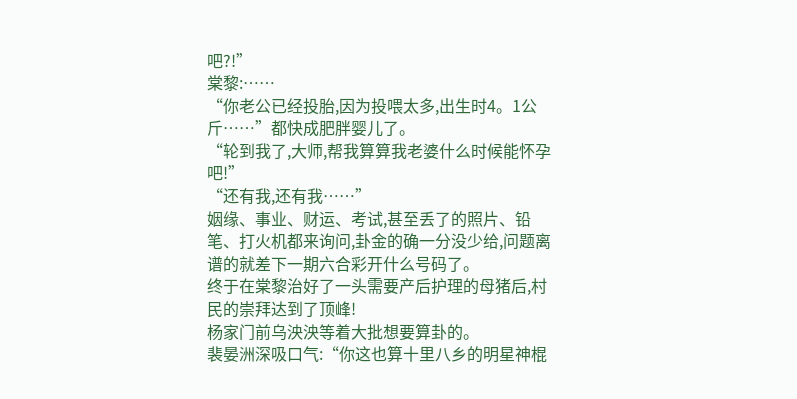吧?!”
棠黎:……
“你老公已经投胎,因为投喂太多,出生时4。1公斤……”都快成肥胖婴儿了。
“轮到我了,大师,帮我算算我老婆什么时候能怀孕吧!”
“还有我,还有我……”
姻缘、事业、财运、考试,甚至丢了的照片、铅笔、打火机都来询问,卦金的确一分没少给,问题离谱的就差下一期六合彩开什么号码了。
终于在棠黎治好了一头需要产后护理的母猪后,村民的崇拜达到了顶峰!
杨家门前乌泱泱等着大批想要算卦的。
裴晏洲深吸口气:“你这也算十里八乡的明星神棍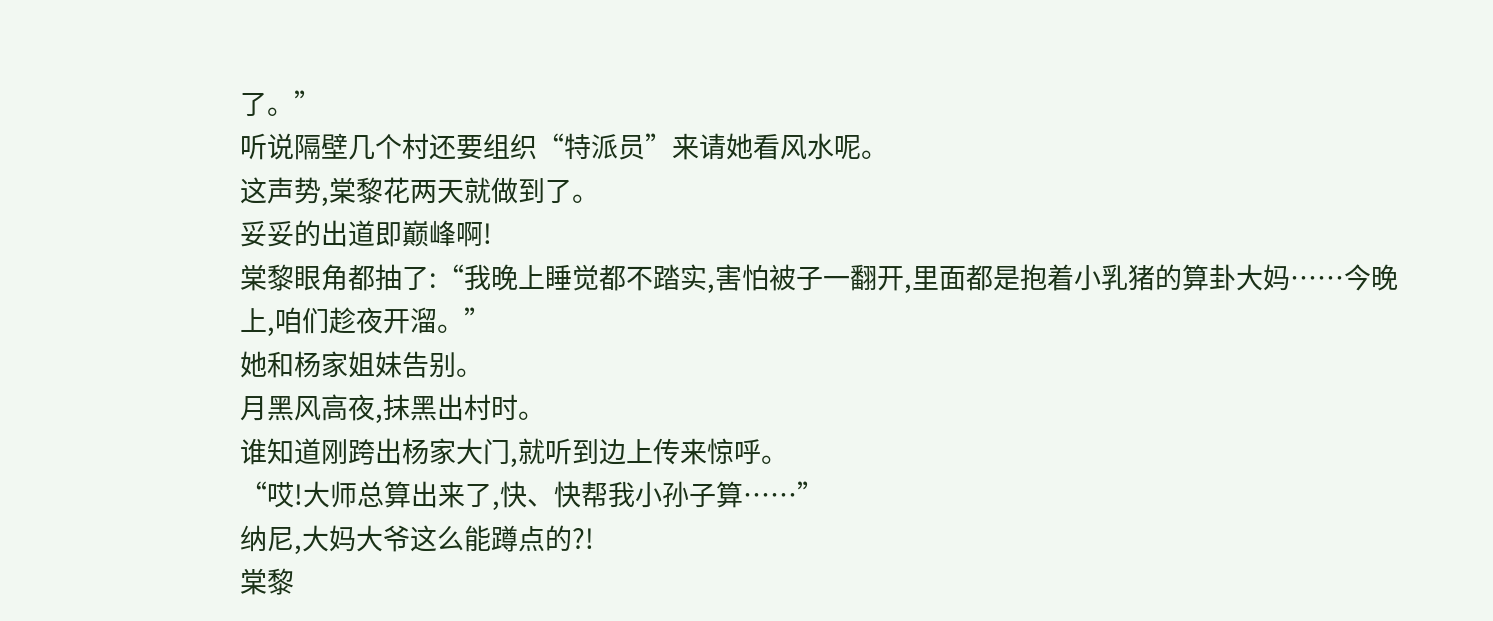了。”
听说隔壁几个村还要组织“特派员”来请她看风水呢。
这声势,棠黎花两天就做到了。
妥妥的出道即巅峰啊!
棠黎眼角都抽了:“我晚上睡觉都不踏实,害怕被子一翻开,里面都是抱着小乳猪的算卦大妈……今晚上,咱们趁夜开溜。”
她和杨家姐妹告别。
月黑风高夜,抹黑出村时。
谁知道刚跨出杨家大门,就听到边上传来惊呼。
“哎!大师总算出来了,快、快帮我小孙子算……”
纳尼,大妈大爷这么能蹲点的?!
棠黎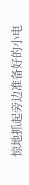惊地抓起旁边准备好的小电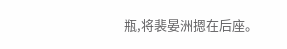瓶,将裴晏洲摁在后座。